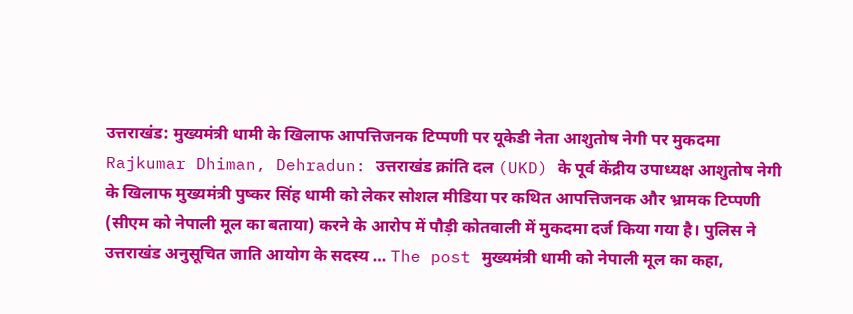उत्तराखंड: मुख्यमंत्री धामी के खिलाफ आपत्तिजनक टिप्पणी पर यूकेडी नेता आशुतोष नेगी पर मुकदमा
Rajkumar Dhiman, Dehradun: उत्तराखंड क्रांति दल (UKD) के पूर्व केंद्रीय उपाध्यक्ष आशुतोष नेगी के खिलाफ मुख्यमंत्री पुष्कर सिंह धामी को लेकर सोशल मीडिया पर कथित आपत्तिजनक और भ्रामक टिप्पणी (सीएम को नेपाली मूल का बताया) करने के आरोप में पौड़ी कोतवाली में मुकदमा दर्ज किया गया है। पुलिस ने उत्तराखंड अनुसूचित जाति आयोग के सदस्य … The post मुख्यमंत्री धामी को नेपाली मूल का कहा,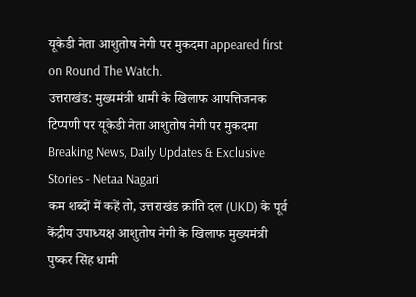यूकेडी नेता आशुतोष नेगी पर मुकदमा appeared first on Round The Watch.
उत्तराखंड: मुख्यमंत्री धामी के खिलाफ आपत्तिजनक टिप्पणी पर यूकेडी नेता आशुतोष नेगी पर मुकदमा
Breaking News, Daily Updates & Exclusive Stories - Netaa Nagari
कम शब्दों में कहें तो, उत्तराखंड क्रांति दल (UKD) के पूर्व केंद्रीय उपाध्यक्ष आशुतोष नेगी के खिलाफ मुख्यमंत्री पुष्कर सिंह धामी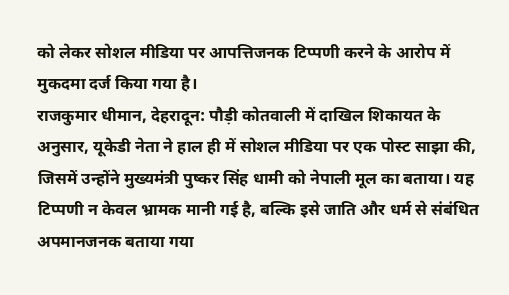को लेकर सोशल मीडिया पर आपत्तिजनक टिप्पणी करने के आरोप में मुकदमा दर्ज किया गया है।
राजकुमार धीमान, देहरादून: पौड़ी कोतवाली में दाखिल शिकायत के अनुसार, यूकेडी नेता ने हाल ही में सोशल मीडिया पर एक पोस्ट साझा की, जिसमें उन्होंने मुख्यमंत्री पुष्कर सिंह धामी को नेपाली मूल का बताया। यह टिप्पणी न केवल भ्रामक मानी गई है, बल्कि इसे जाति और धर्म से संबंधित अपमानजनक बताया गया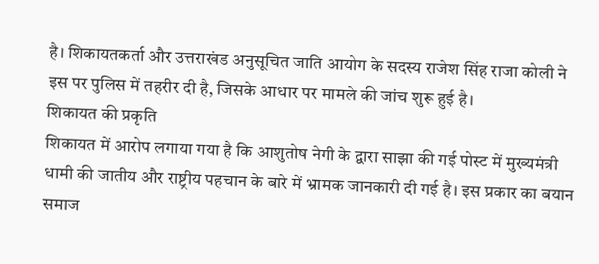है। शिकायतकर्ता और उत्तराखंड अनुसूचित जाति आयोग के सदस्य राजेश सिंह राजा कोली ने इस पर पुलिस में तहरीर दी है, जिसके आधार पर मामले की जांच शुरू हुई है।
शिकायत की प्रकृति
शिकायत में आरोप लगाया गया है कि आशुतोष नेगी के द्वारा साझा की गई पोस्ट में मुख्यमंत्री धामी की जातीय और राष्ट्रीय पहचान के बारे में भ्रामक जानकारी दी गई है। इस प्रकार का बयान समाज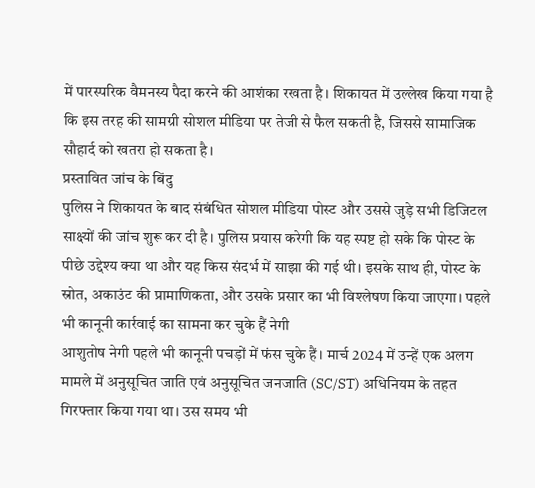में पारस्परिक वैमनस्य पैदा करने की आशंका रखता है। शिकायत में उल्लेख किया गया है कि इस तरह की सामग्री सोशल मीडिया पर तेजी से फैल सकती है, जिससे सामाजिक सौहार्द को खतरा हो सकता है।
प्रस्तावित जांच के बिंदु
पुलिस ने शिकायत के बाद संबंधित सोशल मीडिया पोस्ट और उससे जुड़े सभी डिजिटल साक्ष्यों की जांच शुरू कर दी है। पुलिस प्रयास करेगी कि यह स्पष्ट हो सके कि पोस्ट के पीछे उद्देश्य क्या था और यह किस संदर्भ में साझा की गई थी। इसके साथ ही, पोस्ट के स्रोत, अकाउंट की प्रामाणिकता, और उसके प्रसार का भी विश्लेषण किया जाएगा। पहले भी कानूनी कार्रवाई का सामना कर चुके हैं नेगी
आशुतोष नेगी पहले भी कानूनी पचड़ों में फंस चुके हैं। मार्च 2024 में उन्हें एक अलग मामले में अनुसूचित जाति एवं अनुसूचित जनजाति (SC/ST) अधिनियम के तहत गिरफ्तार किया गया था। उस समय भी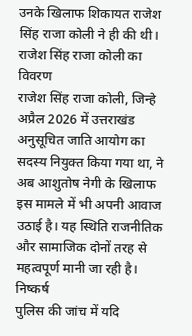उनके खिलाफ शिकायत राजेश सिंह राजा कोली ने ही की थी।
राजेश सिंह राजा कोली का विवरण
राजेश सिंह राजा कोली, जिन्हे अप्रैल 2026 में उत्तराखंड अनुसूचित जाति आयोग का सदस्य नियुक्त किया गया था, ने अब आशुतोष नेगी के खिलाफ इस मामले में भी अपनी आवाज उठाई है। यह स्थिति राजनीतिक और सामाजिक दोनों तरह से महत्वपूर्ण मानी जा रही है।
निष्कर्ष
पुलिस की जांच में यदि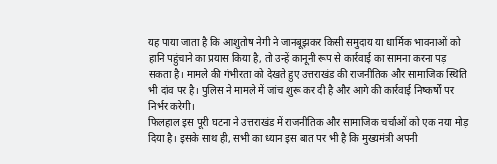यह पाया जाता है कि आशुतोष नेगी ने जानबूझकर किसी समुदाय या धार्मिक भावनाओं को हानि पहुंचाने का प्रयास किया है, तो उन्हें कानूनी रूप से कार्रवाई का सामना करना पड़ सकता है। मामले की गंभीरता को देखते हुए उत्तराखंड की राजनीतिक और सामाजिक स्थिति भी दांव पर है। पुलिस ने मामले में जांच शुरू कर दी है और आगे की कार्रवाई निष्कर्षों पर निर्भर करेगी।
फिलहाल इस पूरी घटना ने उत्तराखंड में राजनीतिक और सामाजिक चर्चाओं को एक नया मोड़ दिया है। इसके साथ ही, सभी का ध्यान इस बात पर भी है कि मुख्यमंत्री अपनी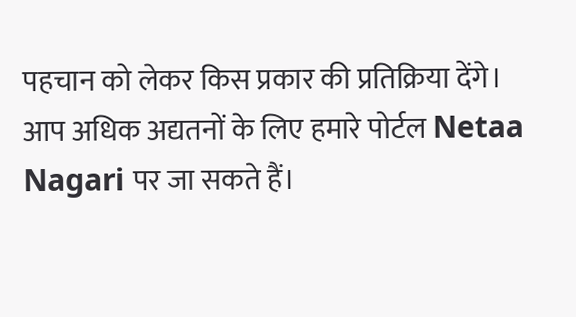पहचान को लेकर किस प्रकार की प्रतिक्रिया देंगे।
आप अधिक अद्यतनों के लिए हमारे पोर्टल Netaa Nagari पर जा सकते हैं।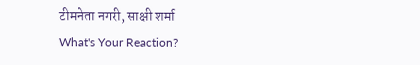टीमनेता नगरी, साक्षी शर्मा
What's Your Reaction?